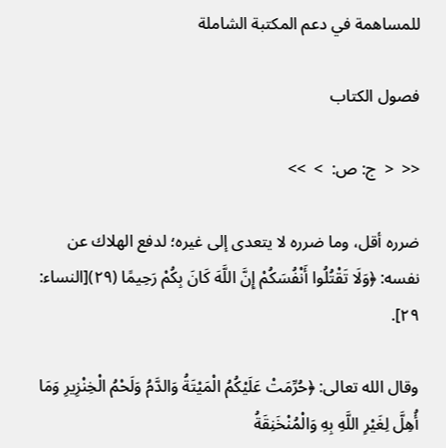للمساهمة في دعم المكتبة الشاملة

فصول الكتاب

<<  <  ج: ص:  >  >>

ضرره أقل، وما ضرره لا يتعدى إلى غيره؛ لدفع الهلاك عن نفسه: ﴿وَلَا تَقْتُلُوا أَنْفُسَكُمْ إِنَّ اللَّهَ كَانَ بِكُمْ رَحِيمًا (٢٩)[النساء: ٢٩].

وقال الله تعالى: ﴿حُرِّمَتْ عَلَيْكُمُ الْمَيْتَةُ وَالدَّمُ وَلَحْمُ الْخِنْزِيرِ وَمَا أُهِلَّ لِغَيْرِ اللَّهِ بِهِ وَالْمُنْخَنِقَةُ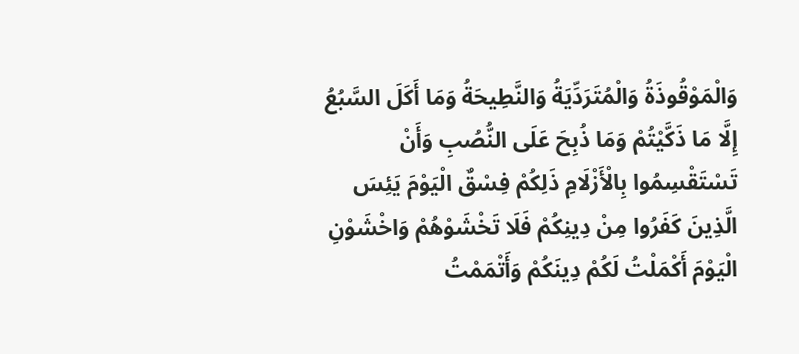وَالْمَوْقُوذَةُ وَالْمُتَرَدِّيَةُ وَالنَّطِيحَةُ وَمَا أَكَلَ السَّبُعُ إِلَّا مَا ذَكَّيْتُمْ وَمَا ذُبِحَ عَلَى النُّصُبِ وَأَنْ تَسْتَقْسِمُوا بِالْأَزْلَامِ ذَلِكُمْ فِسْقٌ الْيَوْمَ يَئِسَ الَّذِينَ كَفَرُوا مِنْ دِينِكُمْ فَلَا تَخْشَوْهُمْ وَاخْشَوْنِ الْيَوْمَ أَكْمَلْتُ لَكُمْ دِينَكُمْ وَأَتْمَمْتُ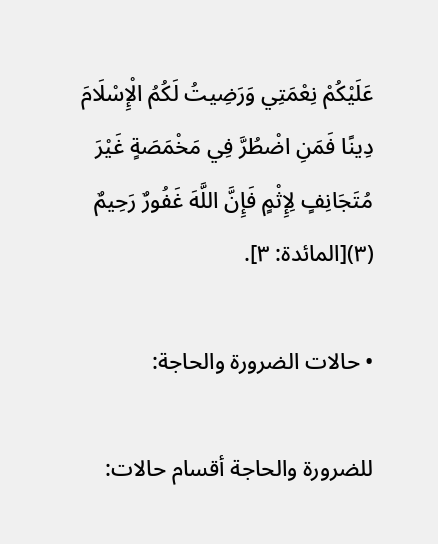عَلَيْكُمْ نِعْمَتِي وَرَضِيتُ لَكُمُ الْإِسْلَامَ دِينًا فَمَنِ اضْطُرَّ فِي مَخْمَصَةٍ غَيْرَ مُتَجَانِفٍ لِإِثْمٍ فَإِنَّ اللَّهَ غَفُورٌ رَحِيمٌ (٣)[المائدة: ٣].

• حالات الضرورة والحاجة:

للضرورة والحاجة أقسام حالات: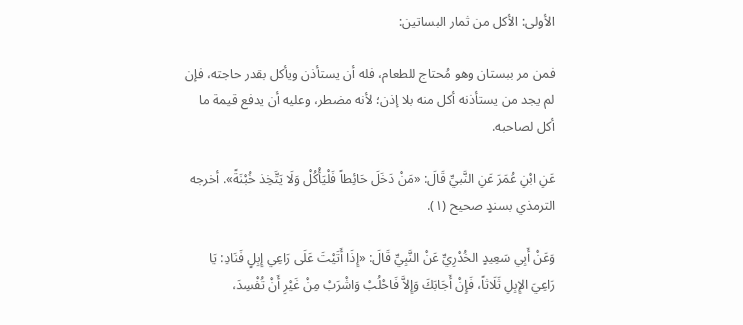الأولى: الأكل من ثمار البساتين:

فمن مر ببستان وهو مُحتاج للطعام، فله أن يستأذن ويأكل بقدر حاجته، فإن لم يجد من يستأذنه أكل منه بلا إذن؛ لأنه مضطر، وعليه أن يدفع قيمة ما أكل لصاحبه.

عَنِ ابْنِ عُمَرَ عَنِ النَّبيِّ قَالَ: «مَنْ دَخَلَ حَائِطاً فَلْيَأْكُلْ وَلَا يَتَّخِذ خُبْنَةً». أخرجه الترمذي بسندٍ صحيح (١).

وَعَنْ أَبِي سَعِيدٍ الخُدْرِيِّ عَنْ النَّبِيِّ قَالَ: «إِذَا أَتَيْتَ عَلَى رَاعِي إِبِلٍ فَنَادِ: يَا رَاعِيَ الإِبِلِ ثَلَاثاً، فَإِنْ أَجَابَكَ وَإِلاَّ فَاحْلُبْ وَاشْرَبْ مِنْ غَيْرِ أَنْ تُفْسِدَ،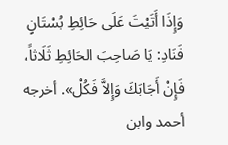وَإِذَا أَتَيْتَ عَلَى حَائِطِ بُسْتَانٍ فَنَادِ: يَا صَاحِبَ الحَائِطِ ثَلَاثاً، فَإِنْ أَجَابَكَ وَإِلاَّ فَكُلْ». أخرجه أحمد وابن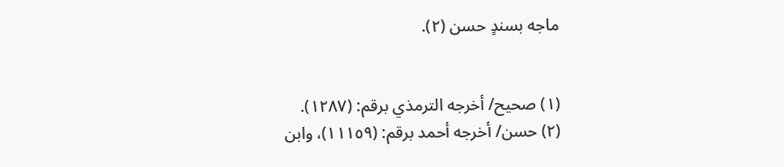ماجه بسندٍ حسن (٢).


(١) صحيح/ أخرجه الترمذي برقم: (١٢٨٧).
(٢) حسن/ أخرجه أحمد برقم: (١١١٥٩)، وابن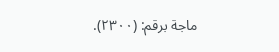ماجة برقم: (٢٣٠٠).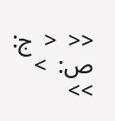<<  <  ج: ص:  >  >>